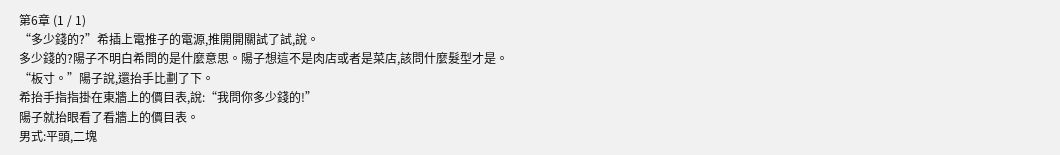第6章 (1 / 1)
“多少錢的?”希插上電推子的電源,推開開關試了試,說。
多少錢的?陽子不明白希問的是什麼意思。陽子想這不是肉店或者是菜店,該問什麼髮型才是。
“板寸。”陽子說,還抬手比劃了下。
希抬手指指掛在東牆上的價目表,說:“我問你多少錢的!”
陽子就抬眼看了看牆上的價目表。
男式:平頭,二塊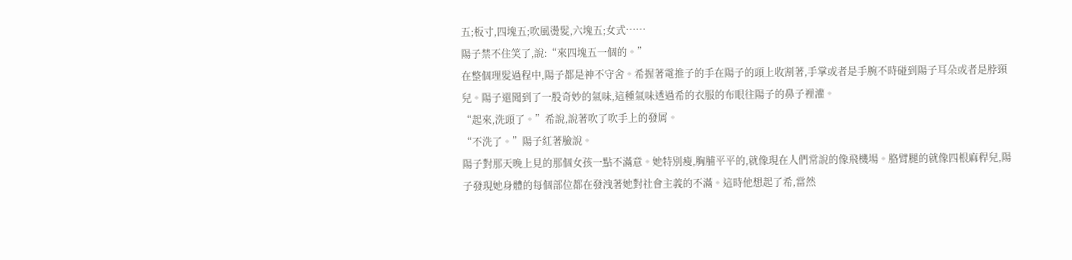五;板寸,四塊五;吹風燙髮,六塊五;女式……
陽子禁不住笑了,說:“來四塊五一個的。”
在整個理髮過程中,陽子都是神不守舍。希握著電推子的手在陽子的頭上收割著,手掌或者是手腕不時碰到陽子耳朵或者是脖頸兒。陽子還聞到了一股奇妙的氣味,這種氣味透過希的衣服的布眼往陽子的鼻子裡灌。
“起來,洗頭了。”希說,說著吹了吹手上的發屑。
“不洗了。”陽子紅著臉說。
陽子對那天晚上見的那個女孩一點不滿意。她特別瘦,胸脯平平的,就像現在人們常說的像飛機場。胳臂腿的就像四根麻稈兒,陽子發現她身體的每個部位都在發洩著她對社會主義的不滿。這時他想起了希,當然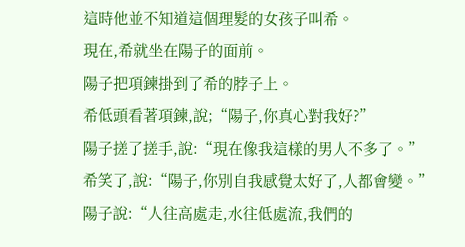這時他並不知道這個理髮的女孩子叫希。
現在,希就坐在陽子的面前。
陽子把項鍊掛到了希的脖子上。
希低頭看著項鍊,說;“陽子,你真心對我好?”
陽子搓了搓手,說:“現在像我這樣的男人不多了。”
希笑了,說:“陽子,你別自我感覺太好了,人都會變。”
陽子說:“人往高處走,水往低處流,我們的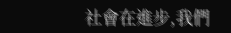社會在進步,我們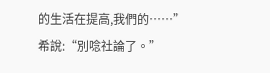的生活在提高,我們的……”
希說:“別唸社論了。”